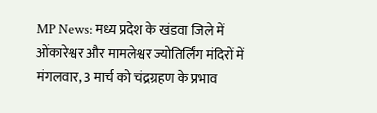MP News: मध्य प्रदेश के खंडवा जिले में ओंकारेश्वर और मामलेश्वर ज्योतिर्लिंग मंदिरों में मंगलवार, 3 मार्च को चंद्रग्रहण के प्रभाव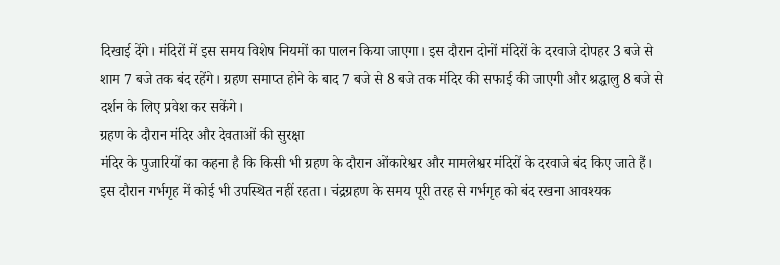दिखाई देंगे। मंदिरों में इस समय विशेष नियमों का पालन किया जाएगा। इस दौरान दोनों मंदिरों के दरवाजे दोपहर 3 बजे से शाम 7 बजे तक बंद रहेंगे। ग्रहण समाप्त होने के बाद 7 बजे से 8 बजे तक मंदिर की सफाई की जाएगी और श्रद्धालु 8 बजे से दर्शन के लिए प्रवेश कर सकेंगे।
ग्रहण के दौरान मंदिर और देवताओं की सुरक्षा
मंदिर के पुजारियों का कहना है कि किसी भी ग्रहण के दौरान ओंकारेश्वर और मामलेश्वर मंदिरों के दरवाजे बंद किए जाते हैं। इस दौरान गर्भगृह में कोई भी उपस्थित नहीं रहता। चंद्रग्रहण के समय पूरी तरह से गर्भगृह को बंद रखना आवश्यक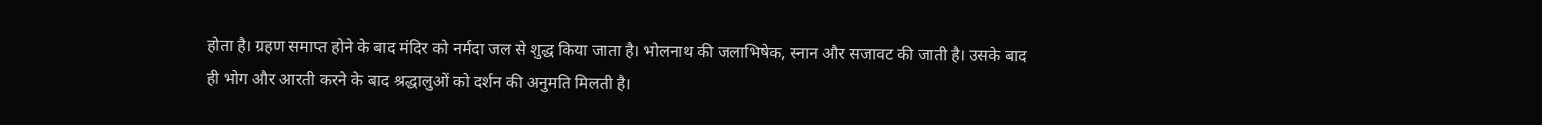होता है। ग्रहण समाप्त होने के बाद मंदिर को नर्मदा जल से शुद्ध किया जाता है। भोलनाथ की जलाभिषेक, स्नान और सजावट की जाती है। उसके बाद ही भोग और आरती करने के बाद श्रद्धालुओं को दर्शन की अनुमति मिलती है।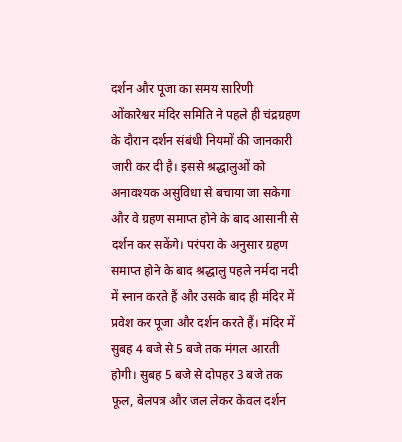दर्शन और पूजा का समय सारिणी
ओंकारेश्वर मंदिर समिति ने पहले ही चंद्रग्रहण के दौरान दर्शन संबंधी नियमों की जानकारी जारी कर दी है। इससे श्रद्धालुओं को अनावश्यक असुविधा से बचाया जा सकेगा और वे ग्रहण समाप्त होने के बाद आसानी से दर्शन कर सकेंगे। परंपरा के अनुसार ग्रहण समाप्त होने के बाद श्रद्धालु पहले नर्मदा नदी में स्नान करते हैं और उसके बाद ही मंदिर में प्रवेश कर पूजा और दर्शन करते हैं। मंदिर में सुबह 4 बजे से 5 बजे तक मंगल आरती होगी। सुबह 5 बजे से दोपहर 3 बजे तक फूल, बेलपत्र और जल लेकर केवल दर्शन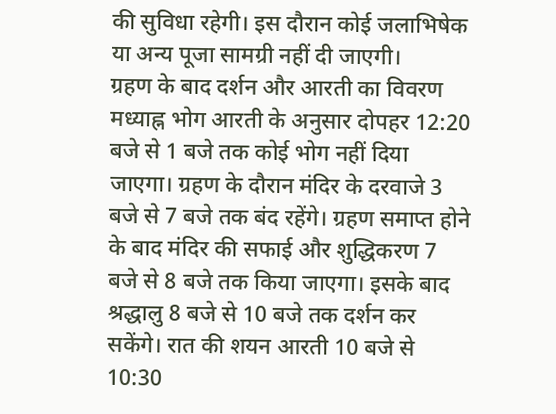की सुविधा रहेगी। इस दौरान कोई जलाभिषेक या अन्य पूजा सामग्री नहीं दी जाएगी।
ग्रहण के बाद दर्शन और आरती का विवरण
मध्याह्न भोग आरती के अनुसार दोपहर 12:20 बजे से 1 बजे तक कोई भोग नहीं दिया जाएगा। ग्रहण के दौरान मंदिर के दरवाजे 3 बजे से 7 बजे तक बंद रहेंगे। ग्रहण समाप्त होने के बाद मंदिर की सफाई और शुद्धिकरण 7 बजे से 8 बजे तक किया जाएगा। इसके बाद श्रद्धालु 8 बजे से 10 बजे तक दर्शन कर सकेंगे। रात की शयन आरती 10 बजे से 10:30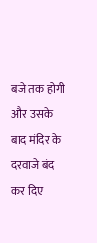बजे तक होगी और उसके बाद मंदिर के दरवाजे बंद कर दिए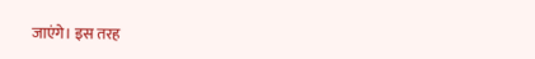जाएंगे। इस तरह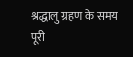श्रद्धालु ग्रहण के समय पूरी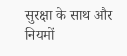सुरक्षा के साथ और नियमों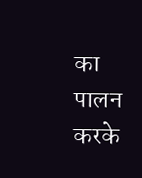का पालन करके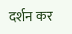दर्शन कर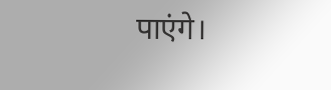पाएंगे।